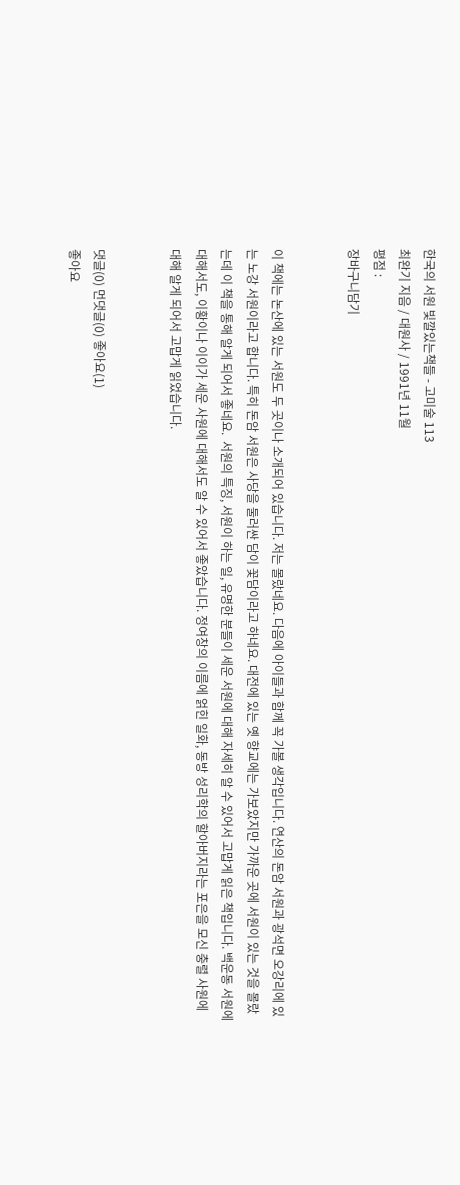한국의 서원 빛깔있는책들 - 고미술 113
최완기 지음 / 대원사 / 1991년 11월
평점 :
장바구니담기


이 책에는 논산에 있는 서원도 두 곳이나 소개되어 있습니다. 저는 몰랐네요. 다음에 아이들과 함께 꼭 가볼 생각입니다. 연산의 돈암 서원과 광석면 오강리에 있는 노강 서원이라고 합니다. 특히 돈암 서원은 사당을 둘러싼 담이 꽃담이라고 하네요. 대전에 있는 옛 향교에는 가보았지만 가까운 곳에 서원이 있는 것을 몰랐는데 이 책을 통해 알게 되어서 좋네요.  서원의 특징, 서원이 하는 일, 유명한 분들이 세운 서원에 대해 자세히 알 수 있어서 고맙게 읽은 책입니다. 백운동 서원에 대해서도, 이황이나 이이가 세운 사원에 대해서도 알 수 있어서 좋았습니다. 정여창의 이름에 얽힌 일화, 동방 성리학의 할아버지라는 포은을 모신 충렬 사원에 대해 알게 되어서 고맙게 읽었습니다.


댓글(0) 먼댓글(0) 좋아요(1)
좋아요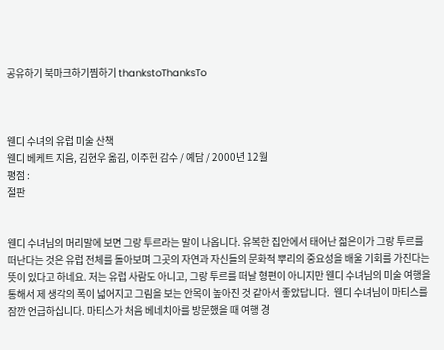공유하기 북마크하기찜하기 thankstoThanksTo



웬디 수녀의 유럽 미술 산책
웬디 베케트 지음, 김현우 옮김, 이주헌 감수 / 예담 / 2000년 12월
평점 :
절판


웬디 수녀님의 머리말에 보면 그랑 투르라는 말이 나옵니다. 유복한 집안에서 태어난 젊은이가 그랑 투르를 떠난다는 것은 유럽 전체를 돌아보며 그곳의 자연과 자신들의 문화적 뿌리의 중요성을 배울 기회를 가진다는 뜻이 있다고 하네요. 저는 유럽 사람도 아니고, 그랑 투르를 떠날 형편이 아니지만 웬디 수녀님의 미술 여행을 통해서 제 생각의 폭이 넓어지고 그림을 보는 안목이 높아진 것 같아서 좋았답니다.  웬디 수녀님이 마티스를 잠깐 언급하십니다. 마티스가 처음 베네치아를 방문했을 때 여행 경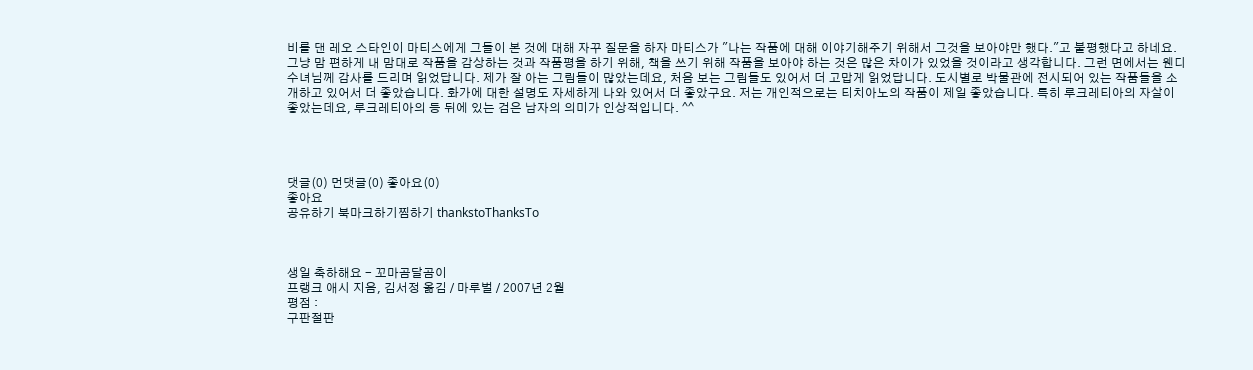비를 댄 레오 스타인이 마티스에게 그들이 본 것에 대해 자꾸 질문을 하자 마티스가 "나는 작품에 대해 이야기해주기 위해서 그것을 보아야만 했다."고 불평했다고 하네요. 그냥 맘 편하게 내 맘대로 작품을 감상하는 것과 작품평을 하기 위해, 책을 쓰기 위해 작품을 보아야 하는 것은 많은 차이가 있었을 것이라고 생각합니다. 그런 면에서는 웬디 수녀님께 감사를 드리며 읽었답니다. 제가 잘 아는 그림들이 많았는데요, 처음 보는 그림들도 있어서 더 고맙게 읽었답니다. 도시별로 박물관에 전시되어 있는 작품들을 소개하고 있어서 더 좋았습니다. 화가에 대한 설명도 자세하게 나와 있어서 더 좋았구요. 저는 개인적으로는 티치아노의 작품이 제일 좋았습니다. 특히 루크레티아의 자살이 좋았는데요, 루크레티아의 등 뒤에 있는 검은 남자의 의미가 인상적입니다. ^^




댓글(0) 먼댓글(0) 좋아요(0)
좋아요
공유하기 북마크하기찜하기 thankstoThanksTo



생일 축하해요 - 꼬마곰달곰이
프랭크 애시 지음, 김서정 옮김 / 마루벌 / 2007년 2월
평점 :
구판절판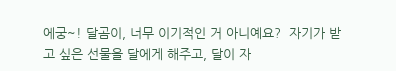에궁~! 달곰이, 너무 이기적인 거 아니예요?  자기가 받고 싶은 선물을 달에게 해주고, 달이 자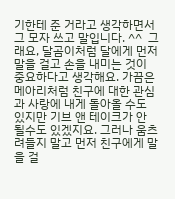기한테 준 거라고 생각하면서 그 모자 쓰고 말입니다. ^^  그래요, 달곰이처럼 달에게 먼저 말을 걸고 손을 내미는 것이 중요하다고 생각해요. 가끔은 메아리처럼 친구에 대한 관심과 사랑에 내게 돌아올 수도 있지만 기브 앤 테이크가 안 될수도 있겠지요. 그러나 움츠려들지 말고 먼저 친구에게 말을 걸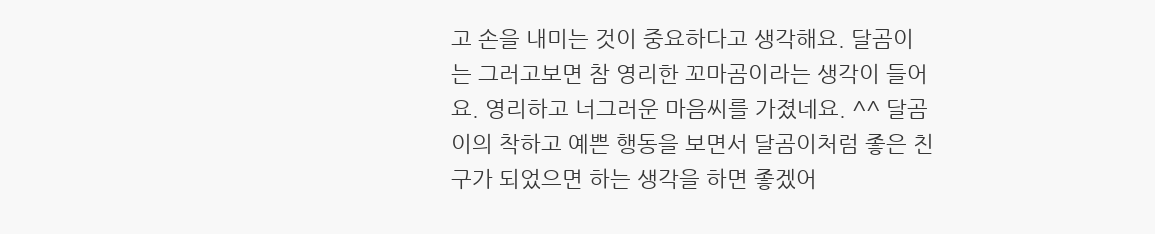고 손을 내미는 것이 중요하다고 생각해요. 달곰이는 그러고보면 참 영리한 꼬마곰이라는 생각이 들어요. 영리하고 너그러운 마음씨를 가졌네요. ^^ 달곰이의 착하고 예쁜 행동을 보면서 달곰이처럼 좋은 친구가 되었으면 하는 생각을 하면 좋겠어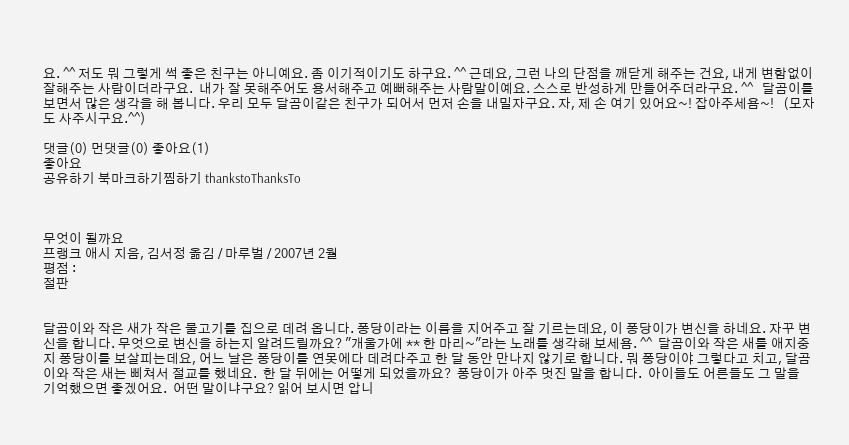요. ^^ 저도 뭐 그렇게 썩 좋은 친구는 아니예요. 좀 이기적이기도 하구요. ^^ 근데요, 그런 나의 단점을 깨닫게 해주는 건요, 내게 변함없이 잘해주는 사람이더라구요.  내가 잘 못해주어도 용서해주고 예뻐해주는 사람말이예요. 스스로 반성하게 만들어주더라구요. ^^   달곰이를 보면서 많은 생각을 해 봅니다. 우리 모두 달곰이같은 친구가 되어서 먼저 손을 내밀자구요. 자, 제 손 여기 있어요~! 잡아주세욤~!   (모자도 사주시구요.^^)

댓글(0) 먼댓글(0) 좋아요(1)
좋아요
공유하기 북마크하기찜하기 thankstoThanksTo



무엇이 될까요
프랭크 애시 지음, 김서정 옮김 / 마루벌 / 2007년 2월
평점 :
절판


달곰이와 작은 새가 작은 물고기를 집으로 데려 옵니다. 퐁당이라는 이름을 지어주고 잘 기르는데요, 이 퐁당이가 변신을 하네요. 자꾸 변신을 합니다. 무엇으로 변신을 하는지 알려드릴까요? "개울가에 ** 한 마리~"라는 노래를 생각해 보세욤. ^^  달곰이와 작은 새를 애지중지 퐁당이를 보살피는데요, 어느 날은 퐁당이를 연못에다 데려다주고 한 달 동안 만나지 않기로 합니다. 뭐 퐁당이야 그렇다고 치고, 달곰이와 작은 새는 삐쳐서 절교를 했네요.  한 달 뒤에는 어떻게 되었을까요?  퐁당이가 아주 멋진 말을 합니다.  아이들도 어른들도 그 말을 기억했으면 좋겠어요.  어떤 말이냐구요? 읽어 보시면 압니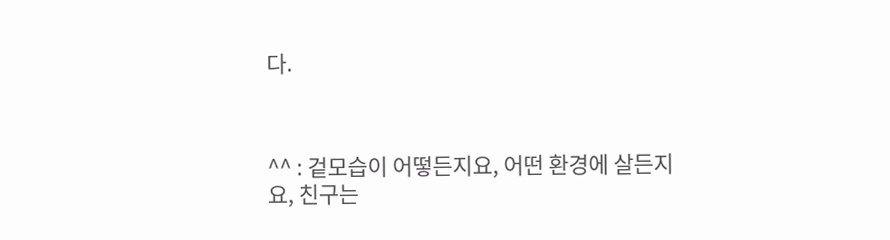다.



^^ : 겉모습이 어떻든지요, 어떤 환경에 살든지요, 친구는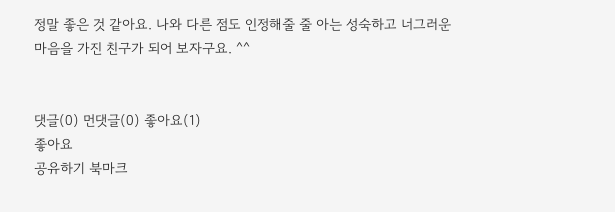정말 좋은 것 같아요. 나와 다른 점도 인정해줄 줄 아는 성숙하고 너그러운 마음을 가진 친구가 되어 보자구요. ^^


댓글(0) 먼댓글(0) 좋아요(1)
좋아요
공유하기 북마크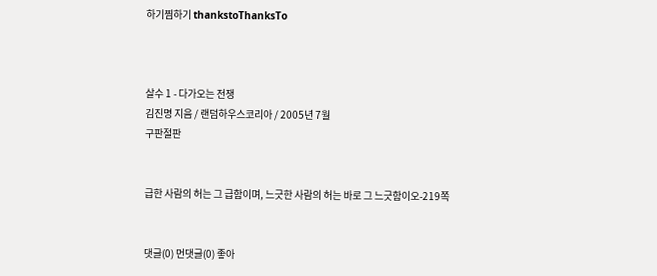하기찜하기 thankstoThanksTo



살수 1 - 다가오는 전쟁
김진명 지음 / 랜덤하우스코리아 / 2005년 7월
구판절판


급한 사람의 허는 그 급함이며, 느긋한 사람의 허는 바로 그 느긋함이오-219쪽


댓글(0) 먼댓글(0) 좋아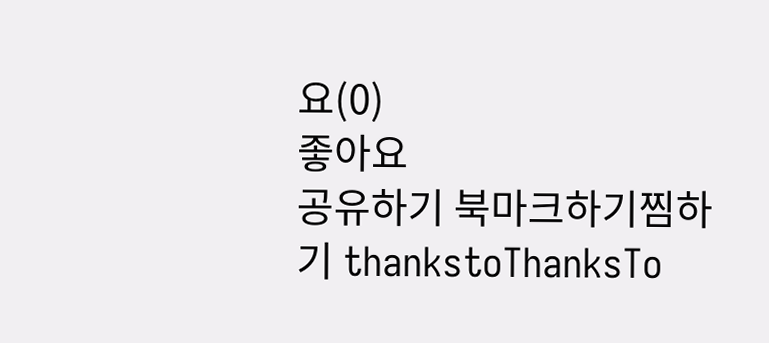요(0)
좋아요
공유하기 북마크하기찜하기 thankstoThanksTo